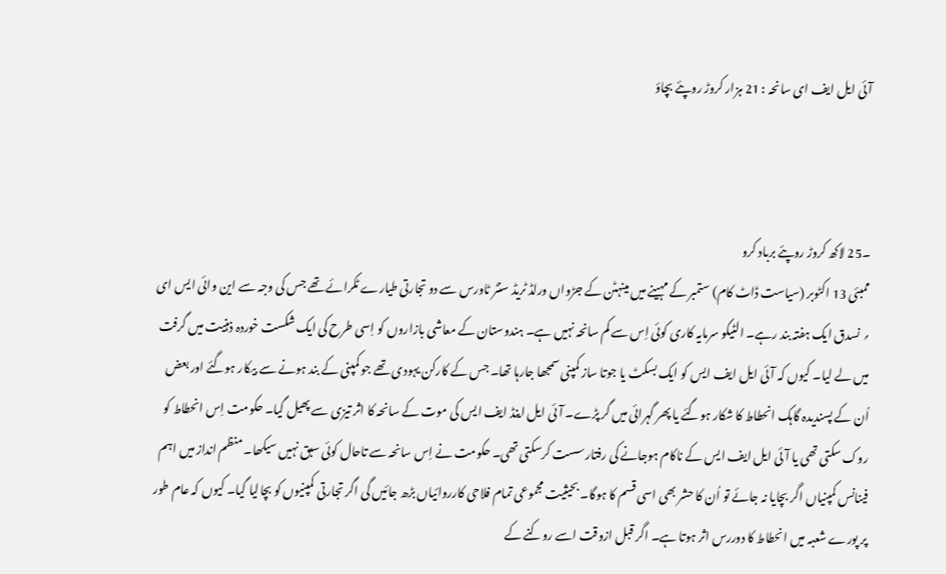آئی ایل ایف ای سانحہ : 21 ہزار کروڑ روپئے بچاؤ



۔25 لاکھ کروڑ روپئے برباد کرو
ممبئی 13 اکٹوبر (سیاست ڈاٹ کام) ستمبر کے مہینے میں مینہٹن کے جڑواں ورلڈ ٹریڈ سنٹر ٹاورس سے دو تجارتی طیارے ٹکرائے تھے جس کی وجہ سے این وائی ایس ای ؍ نسدق ایک ہفتہ بند رہے۔ الٹیکو سرمایہ کاری کوئی اِس سے کم سانحہ نہیں ہے۔ ہندوستان کے معاشی بازاروں کو اِسی طرح کی ایک شکست خوردہ ذہنیت میں گرفت میں لے لیا۔ کیوں کہ آئی ایل ایف ایس کو ایک بسکٹ یا جوتا ساز کمپنی سمجھا جارہا تھا۔ جس کے کارکن یہودی تھے جو کمپنی کے بند ہونے سے بیکار ہوگئے اور بعض اُن کے پسندیدہ گاہک انحطاط کا شکار ہوگئے یا پھر گہرائی میں گر پڑے۔ آئی ایل اینڈ ایف ایس کی موت کے سانحہ کا اثر تیزی سے پھیل گیا۔ حکومت اِس انحطاط کو روک سکتی تھی یا آئی ایل ایف ایس کے ناکام ہوجانے کی رفتار سست کرسکتی تھی۔ حکومت نے اِس سانحہ سے تاحال کوئی سبق نہیں سیکھا۔ منظم انداز میں اہم فینانس کمپنیاں اگر بچایا نہ جائے تو اُن کا حشر بھی اسی قسم کا ہوگا۔ بحیثیت مجموعی تمام فلاحی کارروائیاں بڑھ جائیں گی اگر تجارتی کمپنیوں کو بچالیا گیا۔ کیوں کہ عام طور پر پورے شعبہ میں انحطاط کا دوررس اثر ہوتا ہے۔ اگر قبل ازوقت اسے روکنے کے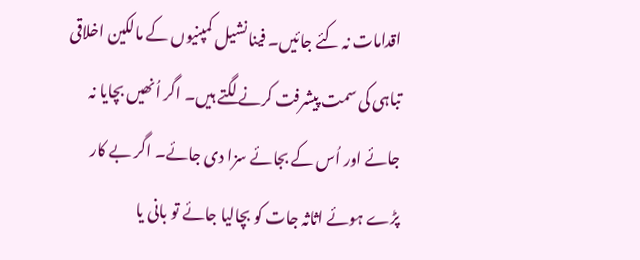اقدامات نہ کئے جائیں۔ فینانشیل کمپنیوں کے مالکین اخلاقی تباہی کی سمت پیشرفت کرنے لگتے ہیں۔ اگر اُنھیں بچایا نہ جائے اور اُس کے بجائے سزا دی جائے۔ اگر بے کار پڑے ہوئے اثاثہ جات کو بچالیا جائے تو بانی یا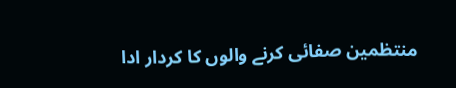منتظمین صفائی کرنے والوں کا کردار ادا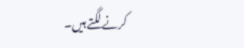کرنے لگتے ہیں۔